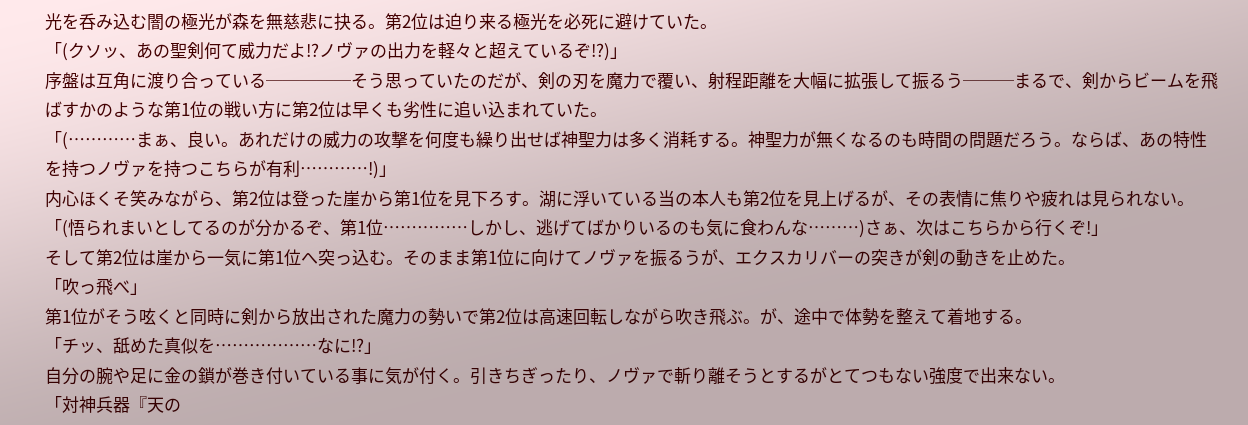光を呑み込む闇の極光が森を無慈悲に抉る。第2位は迫り来る極光を必死に避けていた。
「(クソッ、あの聖剣何て威力だよ!?ノヴァの出力を軽々と超えているぞ!?)」
序盤は互角に渡り合っている─────そう思っていたのだが、剣の刃を魔力で覆い、射程距離を大幅に拡張して振るう───まるで、剣からビームを飛ばすかのような第1位の戦い方に第2位は早くも劣性に追い込まれていた。
「(…………まぁ、良い。あれだけの威力の攻撃を何度も繰り出せば神聖力は多く消耗する。神聖力が無くなるのも時間の問題だろう。ならば、あの特性を持つノヴァを持つこちらが有利…………!)」
内心ほくそ笑みながら、第2位は登った崖から第1位を見下ろす。湖に浮いている当の本人も第2位を見上げるが、その表情に焦りや疲れは見られない。
「(悟られまいとしてるのが分かるぞ、第1位……………しかし、逃げてばかりいるのも気に食わんな………)さぁ、次はこちらから行くぞ!」
そして第2位は崖から一気に第1位へ突っ込む。そのまま第1位に向けてノヴァを振るうが、エクスカリバーの突きが剣の動きを止めた。
「吹っ飛べ」
第1位がそう呟くと同時に剣から放出された魔力の勢いで第2位は高速回転しながら吹き飛ぶ。が、途中で体勢を整えて着地する。
「チッ、舐めた真似を………………なに!?」
自分の腕や足に金の鎖が巻き付いている事に気が付く。引きちぎったり、ノヴァで斬り離そうとするがとてつもない強度で出来ない。
「対神兵器『天の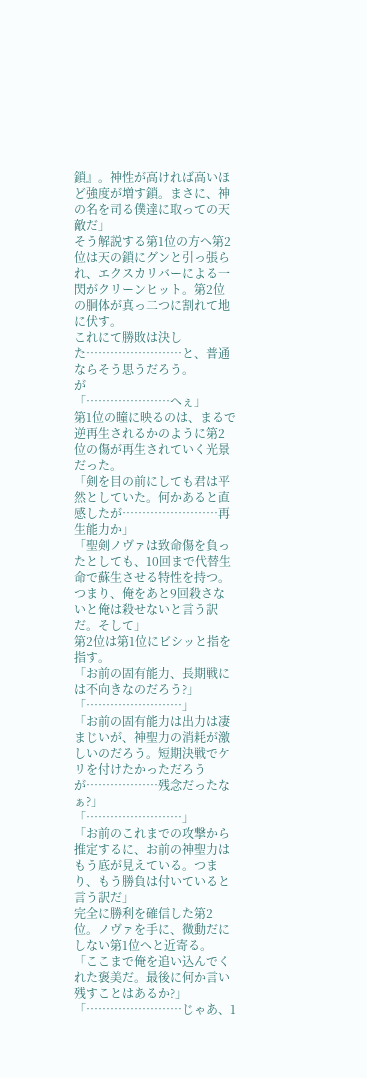鎖』。神性が高ければ高いほど強度が増す鎖。まさに、神の名を司る僕達に取っての天敵だ」
そう解説する第1位の方へ第2位は天の鎖にグンと引っ張られ、エクスカリバーによる一閃がクリーンヒット。第2位の胴体が真っ二つに割れて地に伏す。
これにて勝敗は決した……………………と、普通ならそう思うだろう。
が
「…………………へぇ」
第1位の瞳に映るのは、まるで逆再生されるかのように第2位の傷が再生されていく光景だった。
「剣を目の前にしても君は平然としていた。何かあると直感したが……………………再生能力か」
「聖剣ノヴァは致命傷を負ったとしても、10回まで代替生命で蘇生させる特性を持つ。つまり、俺をあと9回殺さないと俺は殺せないと言う訳だ。そして」
第2位は第1位にビシッと指を指す。
「お前の固有能力、長期戦には不向きなのだろう?」
「……………………」
「お前の固有能力は出力は凄まじいが、神聖力の消耗が激しいのだろう。短期決戦でケリを付けたかっただろうが………………残念だったなぁ?」
「……………………」
「お前のこれまでの攻撃から推定するに、お前の神聖力はもう底が見えている。つまり、もう勝負は付いていると言う訳だ」
完全に勝利を確信した第2位。ノヴァを手に、微動だにしない第1位へと近寄る。
「ここまで俺を追い込んでくれた褒美だ。最後に何か言い残すことはあるか?」
「……………………じゃあ、1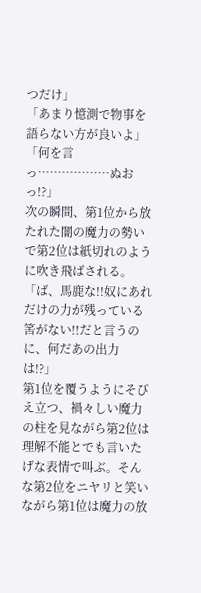つだけ」
「あまり憶測で物事を語らない方が良いよ」
「何を言っ………………ぬおっ!?」
次の瞬間、第1位から放たれた闇の魔力の勢いで第2位は紙切れのように吹き飛ばされる。
「ば、馬鹿な!!奴にあれだけの力が残っている筈がない!!だと言うのに、何だあの出力は!?」
第1位を覆うようにそびえ立つ、禍々しい魔力の柱を見ながら第2位は理解不能とでも言いたげな表情で叫ぶ。そんな第2位をニヤリと笑いながら第1位は魔力の放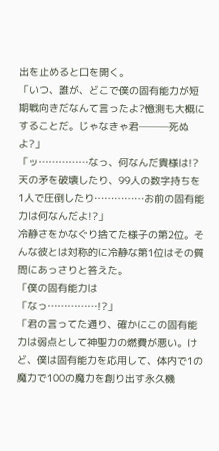出を止めると口を開く。
「いつ、誰が、どこで僕の固有能力が短期戦向きだなんて言ったよ?憶測も大概にすることだ。じゃなきゃ君───死ぬよ?」
「ッ……………なっ、何なんだ貴様は!?天の矛を破壊したり、99人の数字持ちを1人で圧倒したり……………お前の固有能力は何なんだよ!?」
冷静さをかなぐり捨てた様子の第2位。そんな彼とは対称的に冷静な第1位はその質問にあっさりと答えた。
「僕の固有能力は
「なっ……………!?」
「君の言ってた通り、確かにこの固有能力は弱点として神聖力の燃費が悪い。けど、僕は固有能力を応用して、体内で1の魔力で100の魔力を創り出す永久機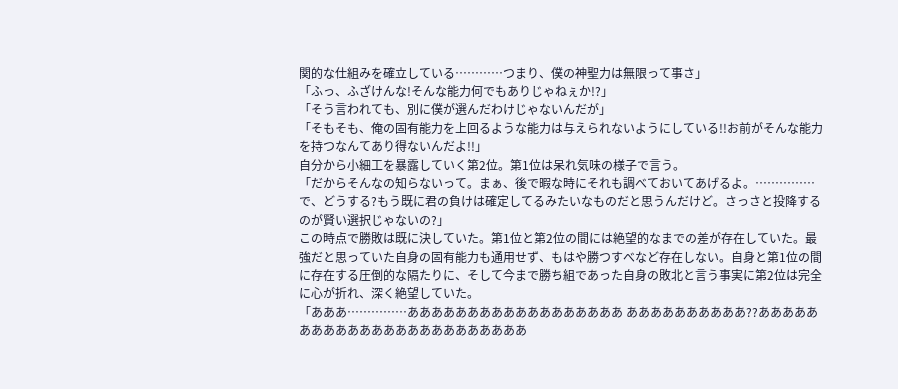関的な仕組みを確立している…………つまり、僕の神聖力は無限って事さ」
「ふっ、ふざけんな!そんな能力何でもありじゃねぇか!?」
「そう言われても、別に僕が選んだわけじゃないんだが」
「そもそも、俺の固有能力を上回るような能力は与えられないようにしている!!お前がそんな能力を持つなんてあり得ないんだよ!!」
自分から小細工を暴露していく第2位。第1位は呆れ気味の様子で言う。
「だからそんなの知らないって。まぁ、後で暇な時にそれも調べておいてあげるよ。……………で、どうする?もう既に君の負けは確定してるみたいなものだと思うんだけど。さっさと投降するのが賢い選択じゃないの?」
この時点で勝敗は既に決していた。第1位と第2位の間には絶望的なまでの差が存在していた。最強だと思っていた自身の固有能力も通用せず、もはや勝つすべなど存在しない。自身と第1位の間に存在する圧倒的な隔たりに、そして今まで勝ち組であった自身の敗北と言う事実に第2位は完全に心が折れ、深く絶望していた。
「あああ……………ああああああああああああああああああ ああああああああああ??ああああああああああああああああああああああああ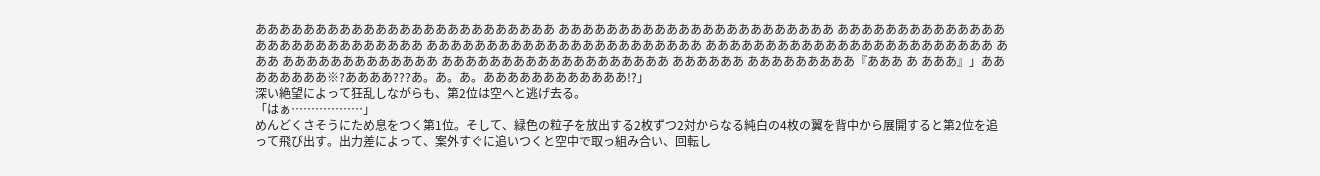あああああああああああああああああああああああああ あああああああああああああああああああああああ ああああああああああああああああああああああああああああ あああああああああああああああああああああああ ああああああああああああああああああああああああ あああ あああああああああああああ あああああああああああああああああああ ああああああ あああああああああ『あああ あ あああ』」ああああああああ※?ああああ???あ。あ。あ。ああああああああああああ!?」
深い絶望によって狂乱しながらも、第2位は空へと逃げ去る。
「はぁ………………」
めんどくさそうにため息をつく第1位。そして、緑色の粒子を放出する2枚ずつ2対からなる純白の4枚の翼を背中から展開すると第2位を追って飛び出す。出力差によって、案外すぐに追いつくと空中で取っ組み合い、回転し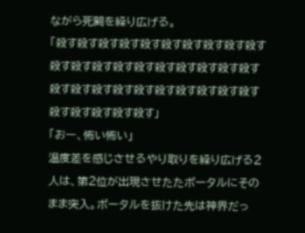ながら死闘を繰り広げる。
「殺す殺す殺す殺す殺す殺す殺す殺す殺す殺す殺す殺す殺す殺す殺す殺す殺す殺す殺す殺す殺す殺す殺す殺す殺す殺す殺す殺す殺す殺す殺す殺す殺す殺す殺す」
「おー、怖い怖い」
温度差を感じさせるやり取りを繰り広げる2人は、第2位が出現させたたポータルにそのまま突入。ポータルを抜けた先は神界だっ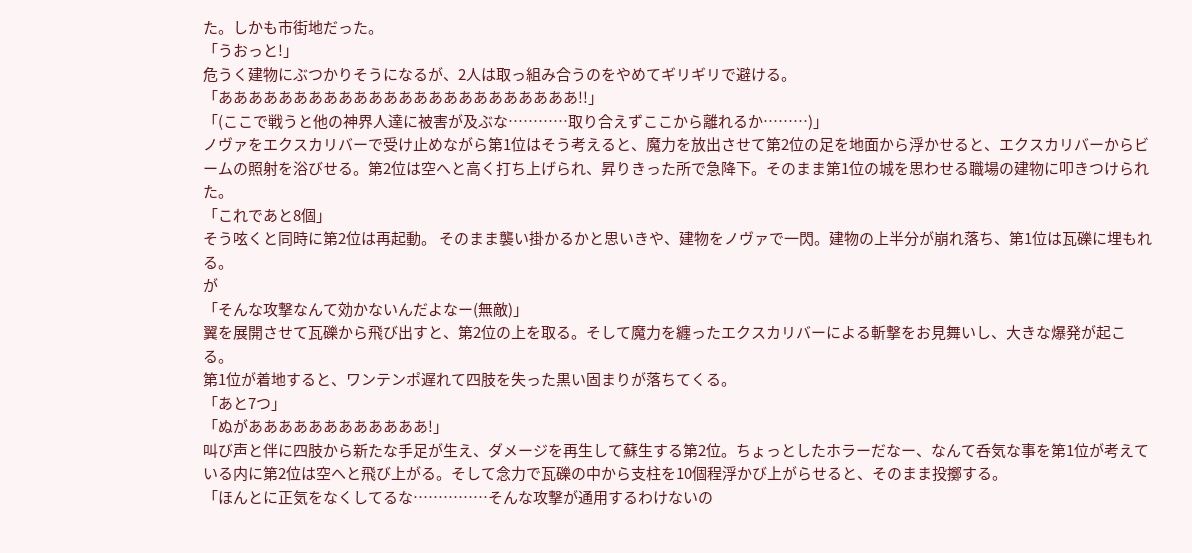た。しかも市街地だった。
「うおっと!」
危うく建物にぶつかりそうになるが、2人は取っ組み合うのをやめてギリギリで避ける。
「ああああああああああああああああああああああああ!!」
「(ここで戦うと他の神界人達に被害が及ぶな…………取り合えずここから離れるか………)」
ノヴァをエクスカリバーで受け止めながら第1位はそう考えると、魔力を放出させて第2位の足を地面から浮かせると、エクスカリバーからビームの照射を浴びせる。第2位は空へと高く打ち上げられ、昇りきった所で急降下。そのまま第1位の城を思わせる職場の建物に叩きつけられた。
「これであと8個」
そう呟くと同時に第2位は再起動。 そのまま襲い掛かるかと思いきや、建物をノヴァで一閃。建物の上半分が崩れ落ち、第1位は瓦礫に埋もれる。
が
「そんな攻撃なんて効かないんだよなー(無敵)」
翼を展開させて瓦礫から飛び出すと、第2位の上を取る。そして魔力を纏ったエクスカリバーによる斬撃をお見舞いし、大きな爆発が起こる。
第1位が着地すると、ワンテンポ遅れて四肢を失った黒い固まりが落ちてくる。
「あと7つ」
「ぬがああああああああああああ!」
叫び声と伴に四肢から新たな手足が生え、ダメージを再生して蘇生する第2位。ちょっとしたホラーだなー、なんて呑気な事を第1位が考えている内に第2位は空へと飛び上がる。そして念力で瓦礫の中から支柱を10個程浮かび上がらせると、そのまま投擲する。
「ほんとに正気をなくしてるな……………そんな攻撃が通用するわけないの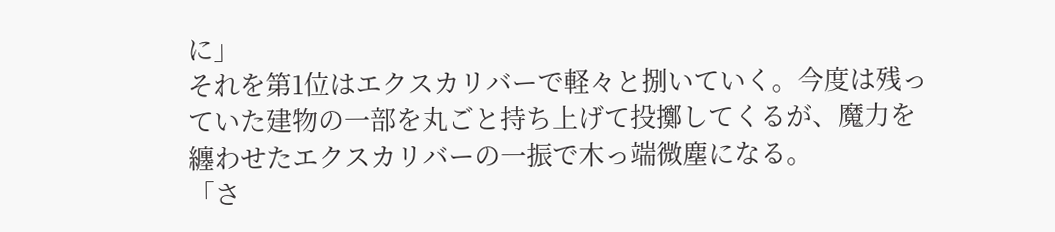に」
それを第1位はエクスカリバーで軽々と捌いていく。今度は残っていた建物の一部を丸ごと持ち上げて投擲してくるが、魔力を纏わせたエクスカリバーの一振で木っ端微塵になる。
「さ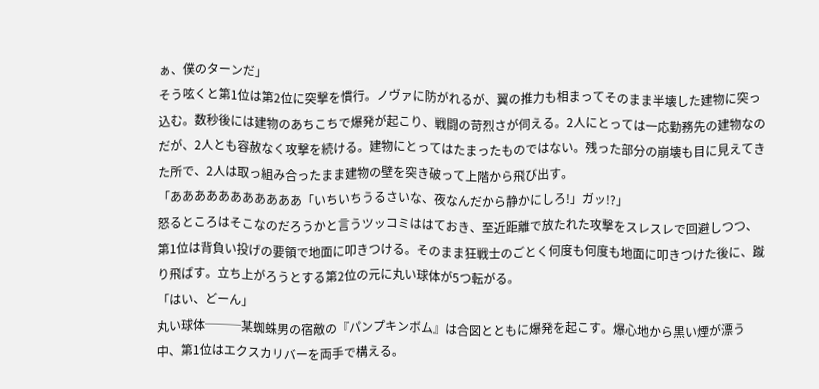ぁ、僕のターンだ」
そう呟くと第1位は第2位に突撃を慣行。ノヴァに防がれるが、翼の推力も相まってそのまま半壊した建物に突っ込む。数秒後には建物のあちこちで爆発が起こり、戦闘の苛烈さが伺える。2人にとっては一応勤務先の建物なのだが、2人とも容赦なく攻撃を続ける。建物にとってはたまったものではない。残った部分の崩壊も目に見えてきた所で、2人は取っ組み合ったまま建物の壁を突き破って上階から飛び出す。
「あああああああああああ「いちいちうるさいな、夜なんだから静かにしろ!」ガッ!?」
怒るところはそこなのだろうかと言うツッコミははておき、至近距離で放たれた攻撃をスレスレで回避しつつ、第1位は背負い投げの要領で地面に叩きつける。そのまま狂戦士のごとく何度も何度も地面に叩きつけた後に、蹴り飛ばす。立ち上がろうとする第2位の元に丸い球体が5つ転がる。
「はい、どーん」
丸い球体───某蜘蛛男の宿敵の『パンプキンボム』は合図とともに爆発を起こす。爆心地から黒い煙が漂う中、第1位はエクスカリバーを両手で構える。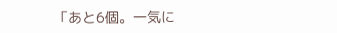「あと6個。一気に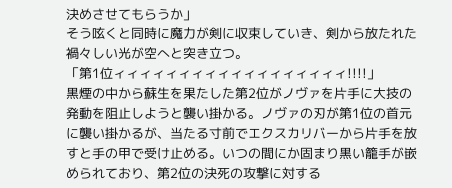決めさせてもらうか」
そう呟くと同時に魔力が剣に収束していき、剣から放たれた禍々しい光が空へと突き立つ。
「第1位ィィィィィィィィィィィィィィィィィィ!!!!」
黒煙の中から蘇生を果たした第2位がノヴァを片手に大技の発動を阻止しようと襲い掛かる。ノヴァの刃が第1位の首元に襲い掛かるが、当たる寸前でエクスカリバーから片手を放すと手の甲で受け止める。いつの間にか固まり黒い籠手が嵌められており、第2位の決死の攻撃に対する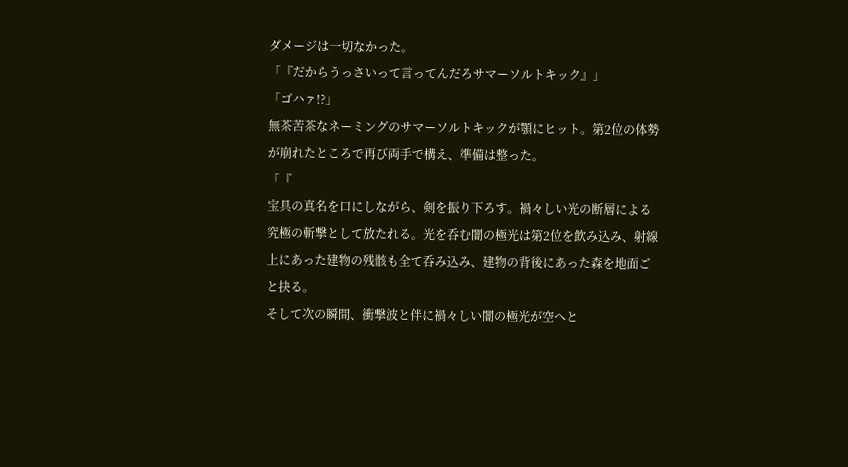ダメージは一切なかった。
「『だからうっさいって言ってんだろサマーソルトキック』」
「ゴハァ!?」
無茶苦茶なネーミングのサマーソルトキックが顎にヒット。第2位の体勢が崩れたところで再び両手で構え、準備は整った。
「『
宝具の真名を口にしながら、剣を振り下ろす。禍々しい光の断層による究極の斬撃として放たれる。光を呑む闇の極光は第2位を飲み込み、射線上にあった建物の残骸も全て呑み込み、建物の背後にあった森を地面ごと抉る。
そして次の瞬間、衝撃波と伴に禍々しい闇の極光が空へと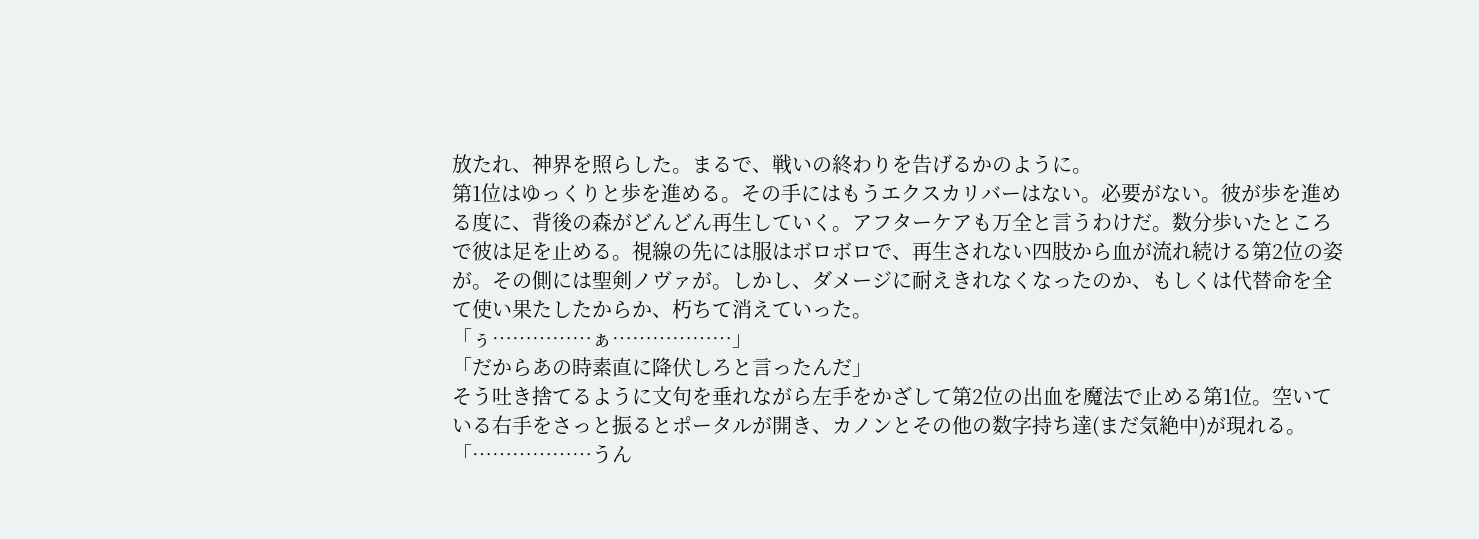放たれ、神界を照らした。まるで、戦いの終わりを告げるかのように。
第1位はゆっくりと歩を進める。その手にはもうエクスカリバーはない。必要がない。彼が歩を進める度に、背後の森がどんどん再生していく。アフターケアも万全と言うわけだ。数分歩いたところで彼は足を止める。視線の先には服はボロボロで、再生されない四肢から血が流れ続ける第2位の姿が。その側には聖剣ノヴァが。しかし、ダメージに耐えきれなくなったのか、もしくは代替命を全て使い果たしたからか、朽ちて消えていった。
「ぅ……………ぁ………………」
「だからあの時素直に降伏しろと言ったんだ」
そう吐き捨てるように文句を垂れながら左手をかざして第2位の出血を魔法で止める第1位。空いている右手をさっと振るとポータルが開き、カノンとその他の数字持ち達(まだ気絶中)が現れる。
「………………うん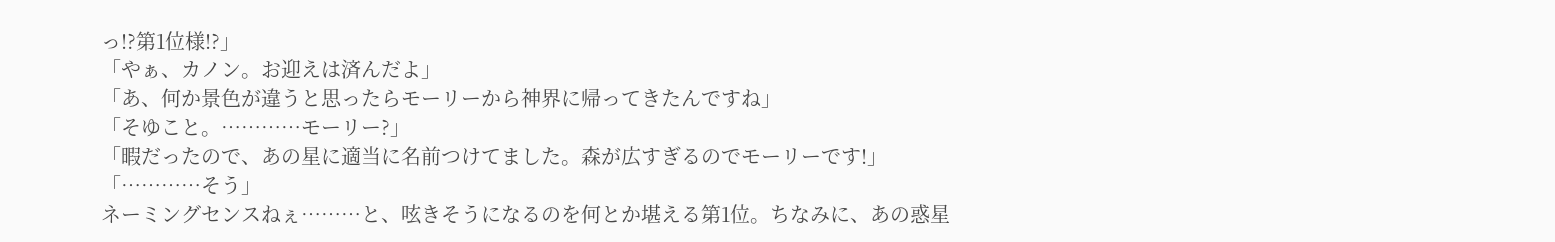っ!?第1位様!?」
「やぁ、カノン。お迎えは済んだよ」
「あ、何か景色が違うと思ったらモーリーから神界に帰ってきたんですね」
「そゆこと。…………モーリー?」
「暇だったので、あの星に適当に名前つけてました。森が広すぎるのでモーリーです!」
「…………そう」
ネーミングセンスねぇ………と、呟きそうになるのを何とか堪える第1位。ちなみに、あの惑星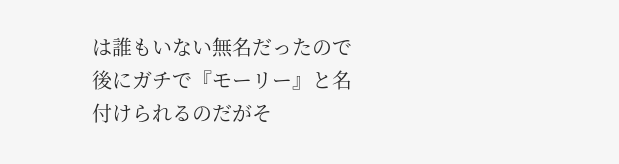は誰もいない無名だったので後にガチで『モーリー』と名付けられるのだがそ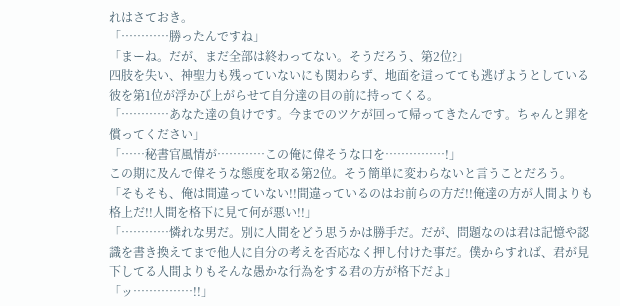れはさておき。
「…………勝ったんですね」
「まーね。だが、まだ全部は終わってない。そうだろう、第2位?」
四肢を失い、神聖力も残っていないにも関わらず、地面を這ってても逃げようとしている彼を第1位が浮かび上がらせて自分達の目の前に持ってくる。
「…………あなた達の負けです。今までのツケが回って帰ってきたんです。ちゃんと罪を償ってください」
「……秘書官風情が…………この俺に偉そうな口を……………!」
この期に及んで偉そうな態度を取る第2位。そう簡単に変わらないと言うことだろう。
「そもそも、俺は間違っていない!!間違っているのはお前らの方だ!!俺達の方が人間よりも格上だ!!人間を格下に見て何が悪い!!」
「…………憐れな男だ。別に人間をどう思うかは勝手だ。だが、問題なのは君は記憶や認識を書き換えてまで他人に自分の考えを否応なく押し付けた事だ。僕からすれば、君が見下してる人間よりもそんな愚かな行為をする君の方が格下だよ」
「ッ……………!!」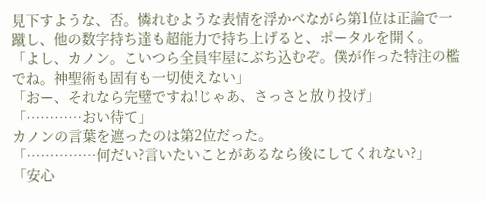見下すような、否。憐れむような表情を浮かべながら第1位は正論で一蹴し、他の数字持ち達も超能力で持ち上げると、ポータルを開く。
「よし、カノン。こいつら全員牢屋にぶち込むぞ。僕が作った特注の檻でね。神聖術も固有も一切使えない」
「おー、それなら完璧ですね!じゃあ、さっさと放り投げ」
「…………おい待て」
カノンの言葉を遮ったのは第2位だった。
「……………何だい?言いたいことがあるなら後にしてくれない?」
「安心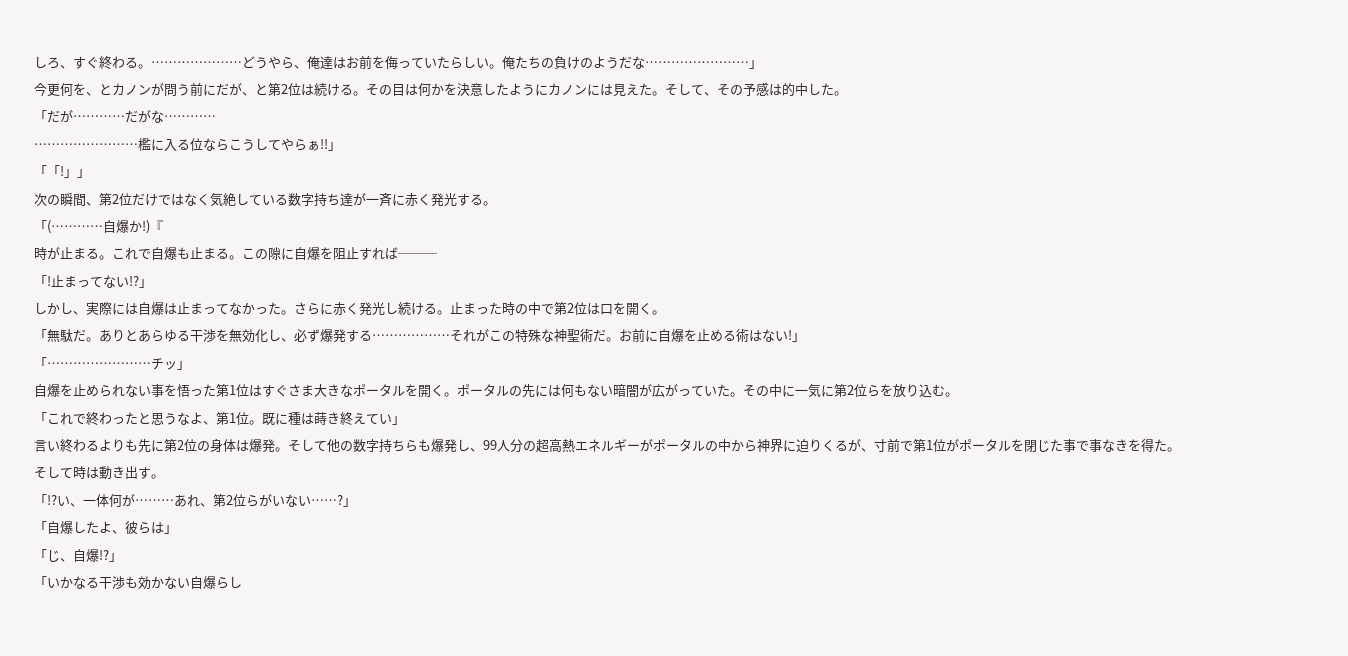しろ、すぐ終わる。…………………どうやら、俺達はお前を侮っていたらしい。俺たちの負けのようだな……………………」
今更何を、とカノンが問う前にだが、と第2位は続ける。その目は何かを決意したようにカノンには見えた。そして、その予感は的中した。
「だが…………だがな…………
……………………檻に入る位ならこうしてやらぁ!!」
「「!」」
次の瞬間、第2位だけではなく気絶している数字持ち達が一斉に赤く発光する。
「(…………自爆か!)『
時が止まる。これで自爆も止まる。この隙に自爆を阻止すれば───
「!止まってない!?」
しかし、実際には自爆は止まってなかった。さらに赤く発光し続ける。止まった時の中で第2位は口を開く。
「無駄だ。ありとあらゆる干渉を無効化し、必ず爆発する………………それがこの特殊な神聖術だ。お前に自爆を止める術はない!」
「……………………チッ」
自爆を止められない事を悟った第1位はすぐさま大きなポータルを開く。ポータルの先には何もない暗闇が広がっていた。その中に一気に第2位らを放り込む。
「これで終わったと思うなよ、第1位。既に種は蒔き終えてい」
言い終わるよりも先に第2位の身体は爆発。そして他の数字持ちらも爆発し、99人分の超高熱エネルギーがポータルの中から神界に迫りくるが、寸前で第1位がポータルを閉じた事で事なきを得た。
そして時は動き出す。
「!?い、一体何が………あれ、第2位らがいない……?」
「自爆したよ、彼らは」
「じ、自爆!?」
「いかなる干渉も効かない自爆らし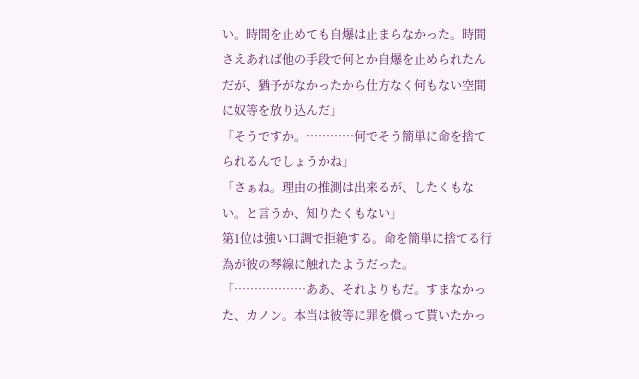い。時間を止めても自爆は止まらなかった。時間さえあれば他の手段で何とか自爆を止められたんだが、猶予がなかったから仕方なく何もない空間に奴等を放り込んだ」
「そうですか。…………何でそう簡単に命を捨てられるんでしょうかね」
「さぁね。理由の推測は出来るが、したくもない。と言うか、知りたくもない」
第1位は強い口調で拒絶する。命を簡単に捨てる行為が彼の琴線に触れたようだった。
「………………ああ、それよりもだ。すまなかった、カノン。本当は彼等に罪を償って貰いたかっ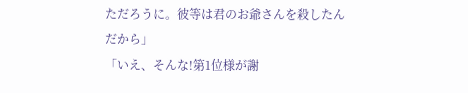ただろうに。彼等は君のお爺さんを殺したんだから」
「いえ、そんな!第1位様が謝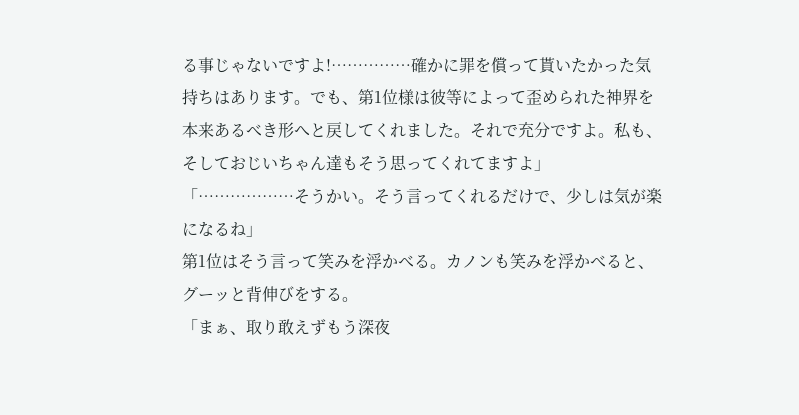る事じゃないですよ!……………確かに罪を償って貰いたかった気持ちはあります。でも、第1位様は彼等によって歪められた神界を本来あるべき形へと戻してくれました。それで充分ですよ。私も、そしておじいちゃん達もそう思ってくれてますよ」
「………………そうかい。そう言ってくれるだけで、少しは気が楽になるね」
第1位はそう言って笑みを浮かべる。カノンも笑みを浮かべると、グーッと背伸びをする。
「まぁ、取り敢えずもう深夜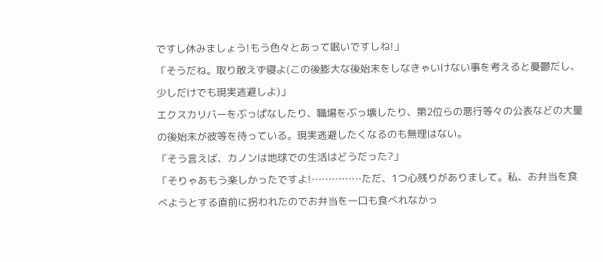ですし休みましょう!もう色々とあって眠いですしね!」
「そうだね。取り敢えず寝よ(この後膨大な後始末をしなきゃいけない事を考えると憂鬱だし、少しだけでも現実逃避しよ)」
エクスカリバーをぶっぱなしたり、職場をぶっ壊したり、第2位らの悪行等々の公表などの大量の後始末が彼等を待っている。現実逃避したくなるのも無理はない。
「そう言えば、カノンは地球での生活はどうだった?」
「そりゃあもう楽しかったですよ!……………ただ、1つ心残りがありまして。私、お弁当を食べようとする直前に拐われたのでお弁当を一口も食べれなかっ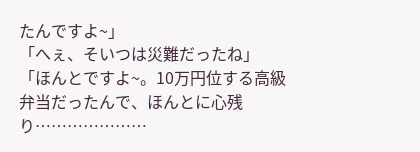たんですよ~」
「へぇ、そいつは災難だったね」
「ほんとですよ~。10万円位する高級弁当だったんで、ほんとに心残り…………………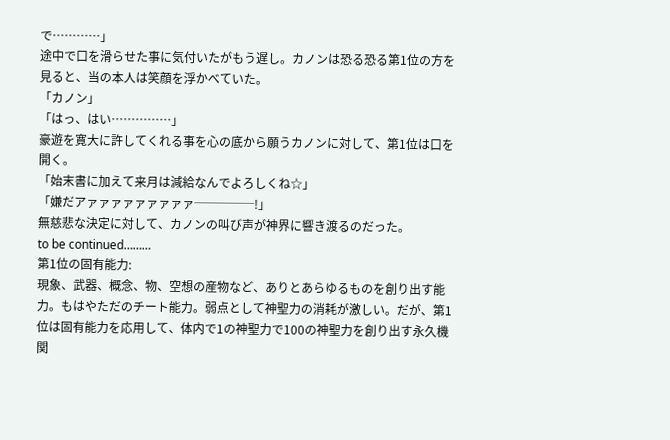で…………」
途中で口を滑らせた事に気付いたがもう遅し。カノンは恐る恐る第1位の方を見ると、当の本人は笑顔を浮かべていた。
「カノン」
「はっ、はい……………」
豪遊を寛大に許してくれる事を心の底から願うカノンに対して、第1位は口を開く。
「始末書に加えて来月は減給なんでよろしくね☆」
「嫌だアァァァァァァァァァ─────!」
無慈悲な決定に対して、カノンの叫び声が神界に響き渡るのだった。
to be continued………
第1位の固有能力:
現象、武器、概念、物、空想の産物など、ありとあらゆるものを創り出す能力。もはやただのチート能力。弱点として神聖力の消耗が激しい。だが、第1位は固有能力を応用して、体内で1の神聖力で100の神聖力を創り出す永久機関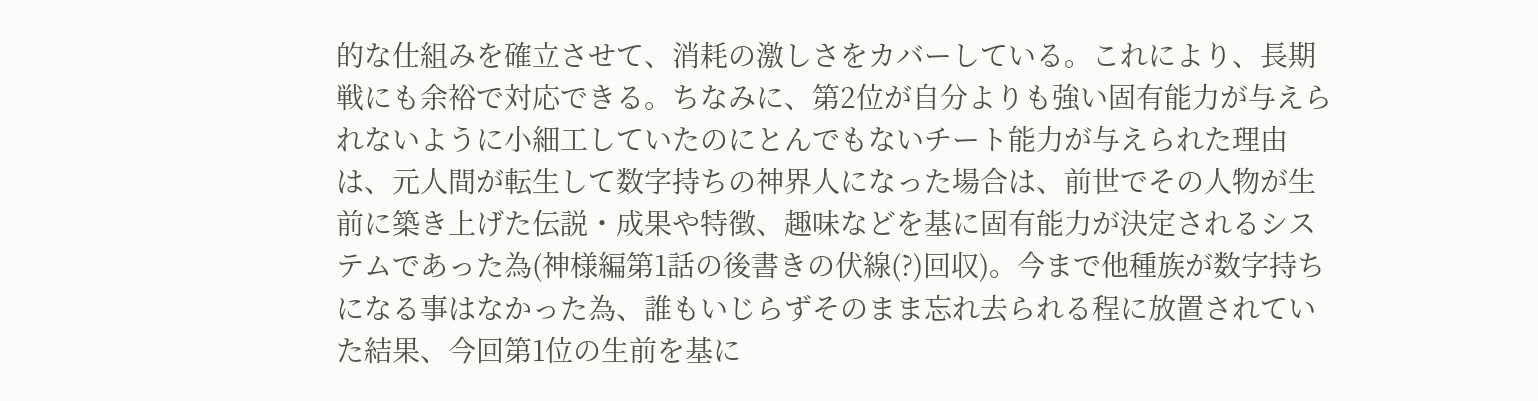的な仕組みを確立させて、消耗の激しさをカバーしている。これにより、長期戦にも余裕で対応できる。ちなみに、第2位が自分よりも強い固有能力が与えられないように小細工していたのにとんでもないチート能力が与えられた理由は、元人間が転生して数字持ちの神界人になった場合は、前世でその人物が生前に築き上げた伝説・成果や特徴、趣味などを基に固有能力が決定されるシステムであった為(神様編第1話の後書きの伏線(?)回収)。今まで他種族が数字持ちになる事はなかった為、誰もいじらずそのまま忘れ去られる程に放置されていた結果、今回第1位の生前を基に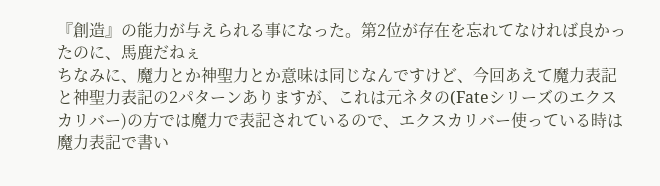『創造』の能力が与えられる事になった。第2位が存在を忘れてなければ良かったのに、馬鹿だねぇ
ちなみに、魔力とか神聖力とか意味は同じなんですけど、今回あえて魔力表記と神聖力表記の2パターンありますが、これは元ネタの(Fateシリーズのエクスカリバー)の方では魔力で表記されているので、エクスカリバー使っている時は魔力表記で書い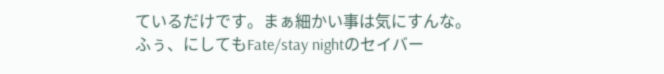ているだけです。まぁ細かい事は気にすんな。
ふぅ、にしてもFate/stay nightのセイバー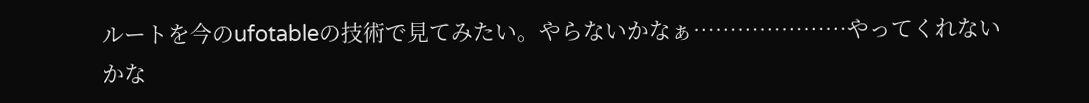ルートを今のufotableの技術で見てみたい。やらないかなぁ…………………やってくれないかな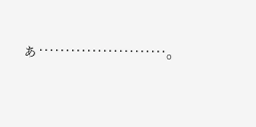ぁ……………………。